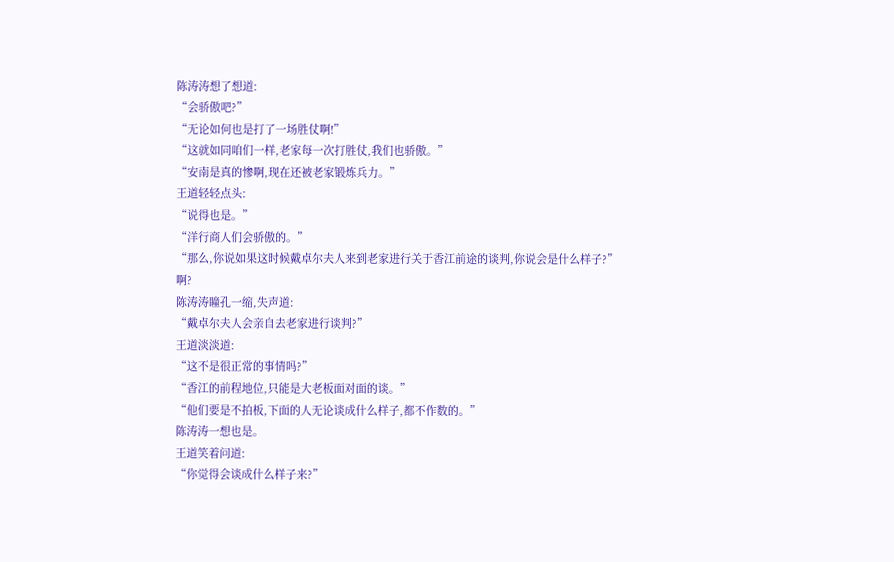陈涛涛想了想道:
“会骄傲吧?”
“无论如何也是打了一场胜仗啊!”
“这就如同咱们一样,老家每一次打胜仗,我们也骄傲。”
“安南是真的惨啊,现在还被老家锻炼兵力。”
王道轻轻点头:
“说得也是。”
“洋行商人们会骄傲的。”
“那么,你说如果这时候戴卓尔夫人来到老家进行关于香江前途的谈判,你说会是什么样子?”
啊?
陈涛涛瞳孔一缩,失声道:
“戴卓尔夫人会亲自去老家进行谈判?”
王道淡淡道:
“这不是很正常的事情吗?”
“香江的前程地位,只能是大老板面对面的谈。”
“他们要是不拍板,下面的人无论谈成什么样子,都不作数的。”
陈涛涛一想也是。
王道笑着问道:
“你觉得会谈成什么样子来?”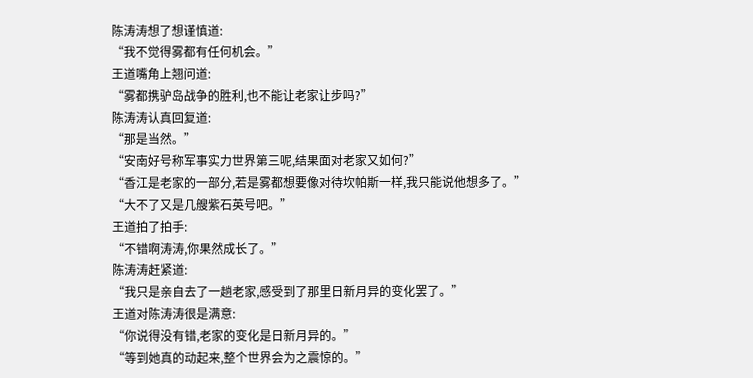陈涛涛想了想谨慎道:
“我不觉得雾都有任何机会。”
王道嘴角上翘问道:
“雾都携驴岛战争的胜利,也不能让老家让步吗?”
陈涛涛认真回复道:
“那是当然。”
“安南好号称军事实力世界第三呢,结果面对老家又如何?”
“香江是老家的一部分,若是雾都想要像对待坎帕斯一样,我只能说他想多了。”
“大不了又是几艘紫石英号吧。”
王道拍了拍手:
“不错啊涛涛,你果然成长了。”
陈涛涛赶紧道:
“我只是亲自去了一趟老家,感受到了那里日新月异的变化罢了。”
王道对陈涛涛很是满意:
“你说得没有错,老家的变化是日新月异的。”
“等到她真的动起来,整个世界会为之震惊的。”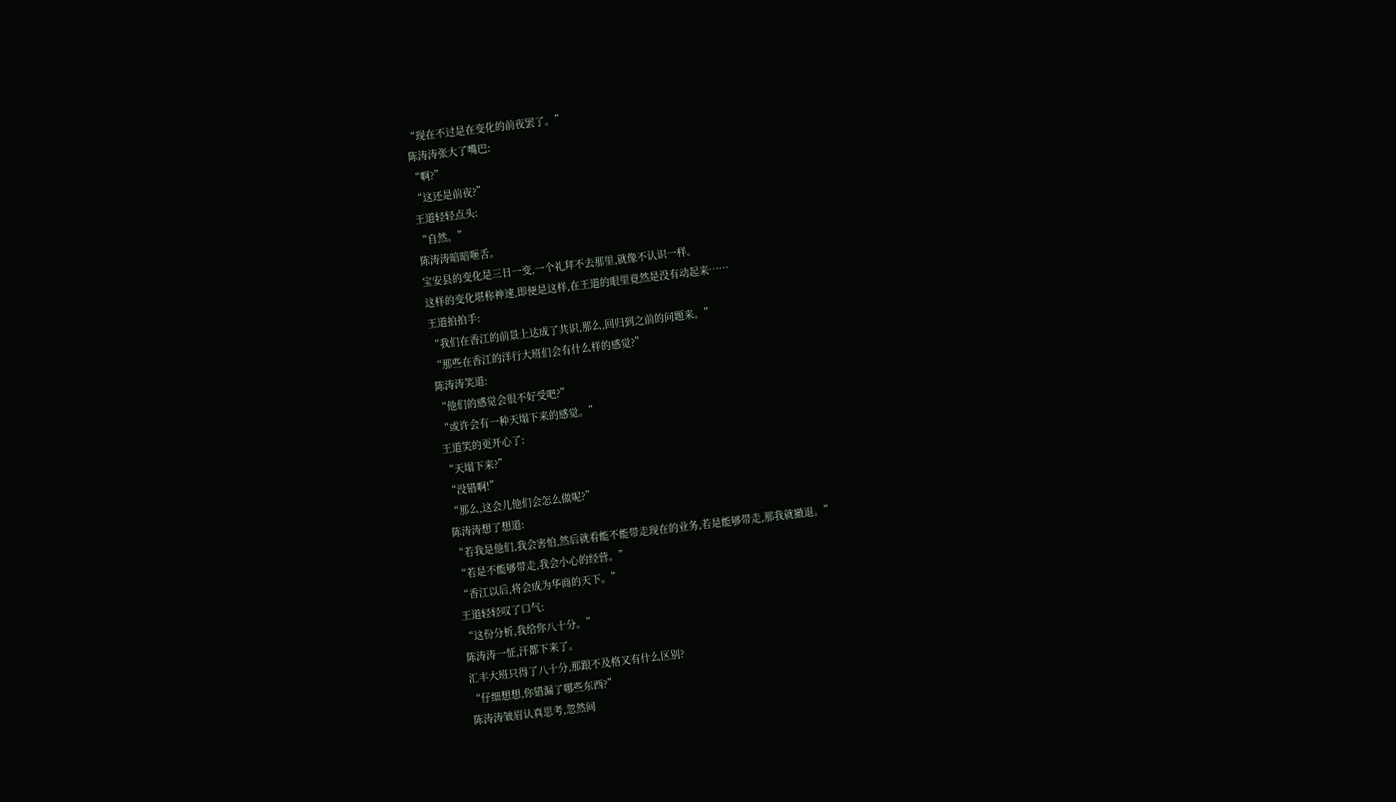“现在不过是在变化的前夜罢了。”
陈涛涛张大了嘴巴:
“啊?”
“这还是前夜?”
王道轻轻点头:
“自然。”
陈涛涛暗暗咂舌。
宝安县的变化是三日一变,一个礼拜不去那里,就像不认识一样。
这样的变化堪称神速,即便是这样,在王道的眼里竟然是没有动起来……
王道拍拍手:
“我们在香江的前景上达成了共识,那么,回归到之前的问题来。”
“那些在香江的洋行大班们会有什么样的感觉?”
陈涛涛笑道:
“他们的感觉会很不好受吧?”
“或许会有一种天塌下来的感觉。”
王道笑的更开心了:
“天塌下来?”
“没错啊!”
“那么,这会儿他们会怎么做呢?”
陈涛涛想了想道:
“若我是他们,我会害怕,然后就看能不能带走现在的业务,若是能够带走,那我就撤退。”
“若是不能够带走,我会小心的经营。”
“香江以后,将会成为华商的天下。”
王道轻轻叹了口气:
“这份分析,我给你八十分。”
陈涛涛一怔,汗都下来了。
汇丰大班只得了八十分,那跟不及格又有什么区别?
“仔细想想,你错漏了哪些东西?”
陈涛涛皱眉认真思考,忽然间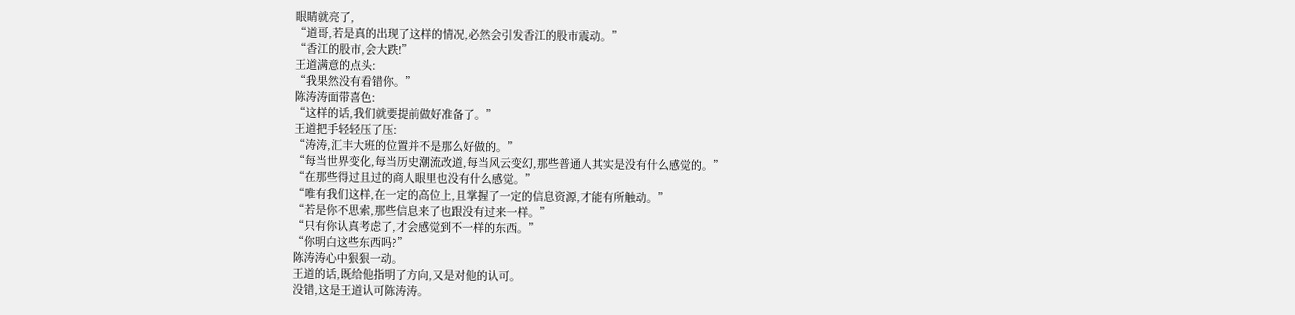眼睛就亮了,
“道哥,若是真的出现了这样的情况,必然会引发香江的股市震动。”
“香江的股市,会大跌!”
王道满意的点头:
“我果然没有看错你。”
陈涛涛面带喜色:
“这样的话,我们就要提前做好准备了。”
王道把手轻轻压了压:
“涛涛,汇丰大班的位置并不是那么好做的。”
“每当世界变化,每当历史潮流改道,每当风云变幻,那些普通人其实是没有什么感觉的。”
“在那些得过且过的商人眼里也没有什么感觉。”
“唯有我们这样,在一定的高位上,且掌握了一定的信息资源,才能有所触动。”
“若是你不思索,那些信息来了也跟没有过来一样。”
“只有你认真考虑了,才会感觉到不一样的东西。”
“你明白这些东西吗?”
陈涛涛心中狠狠一动。
王道的话,既给他指明了方向,又是对他的认可。
没错,这是王道认可陈涛涛。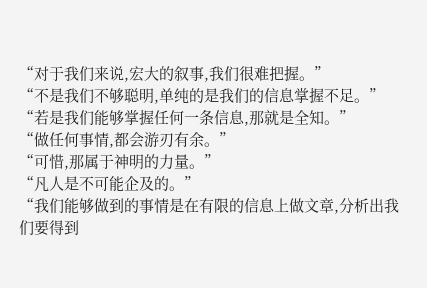“对于我们来说,宏大的叙事,我们很难把握。”
“不是我们不够聪明,单纯的是我们的信息掌握不足。”
“若是我们能够掌握任何一条信息,那就是全知。”
“做任何事情,都会游刃有余。”
“可惜,那属于神明的力量。”
“凡人是不可能企及的。”
“我们能够做到的事情是在有限的信息上做文章,分析出我们要得到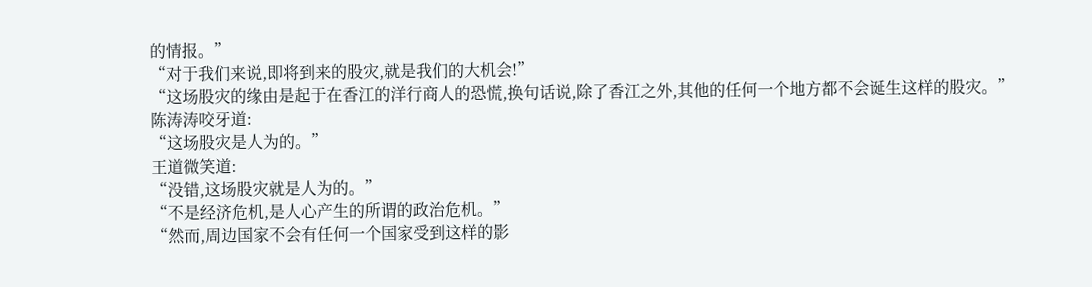的情报。”
“对于我们来说,即将到来的股灾,就是我们的大机会!”
“这场股灾的缘由是起于在香江的洋行商人的恐慌,换句话说,除了香江之外,其他的任何一个地方都不会诞生这样的股灾。”
陈涛涛咬牙道:
“这场股灾是人为的。”
王道微笑道:
“没错,这场股灾就是人为的。”
“不是经济危机,是人心产生的所谓的政治危机。”
“然而,周边国家不会有任何一个国家受到这样的影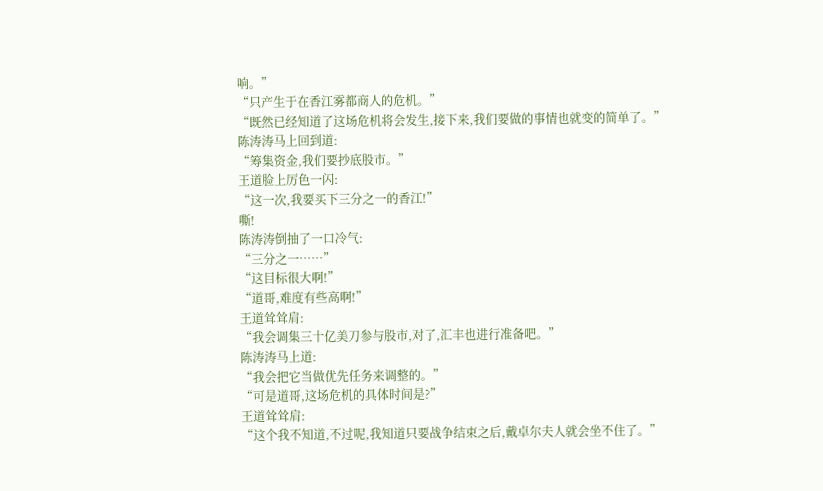响。”
“只产生于在香江雾都商人的危机。”
“既然已经知道了这场危机将会发生,接下来,我们要做的事情也就变的简单了。”
陈涛涛马上回到道:
“筹集资金,我们要抄底股市。”
王道脸上厉色一闪:
“这一次,我要买下三分之一的香江!”
嘶!
陈涛涛倒抽了一口冷气:
“三分之一……”
“这目标很大啊!”
“道哥,难度有些高啊!”
王道耸耸肩:
“我会调集三十亿美刀参与股市,对了,汇丰也进行准备吧。”
陈涛涛马上道:
“我会把它当做优先任务来调整的。”
“可是道哥,这场危机的具体时间是?”
王道耸耸肩:
“这个我不知道,不过呢,我知道只要战争结束之后,戴卓尔夫人就会坐不住了。”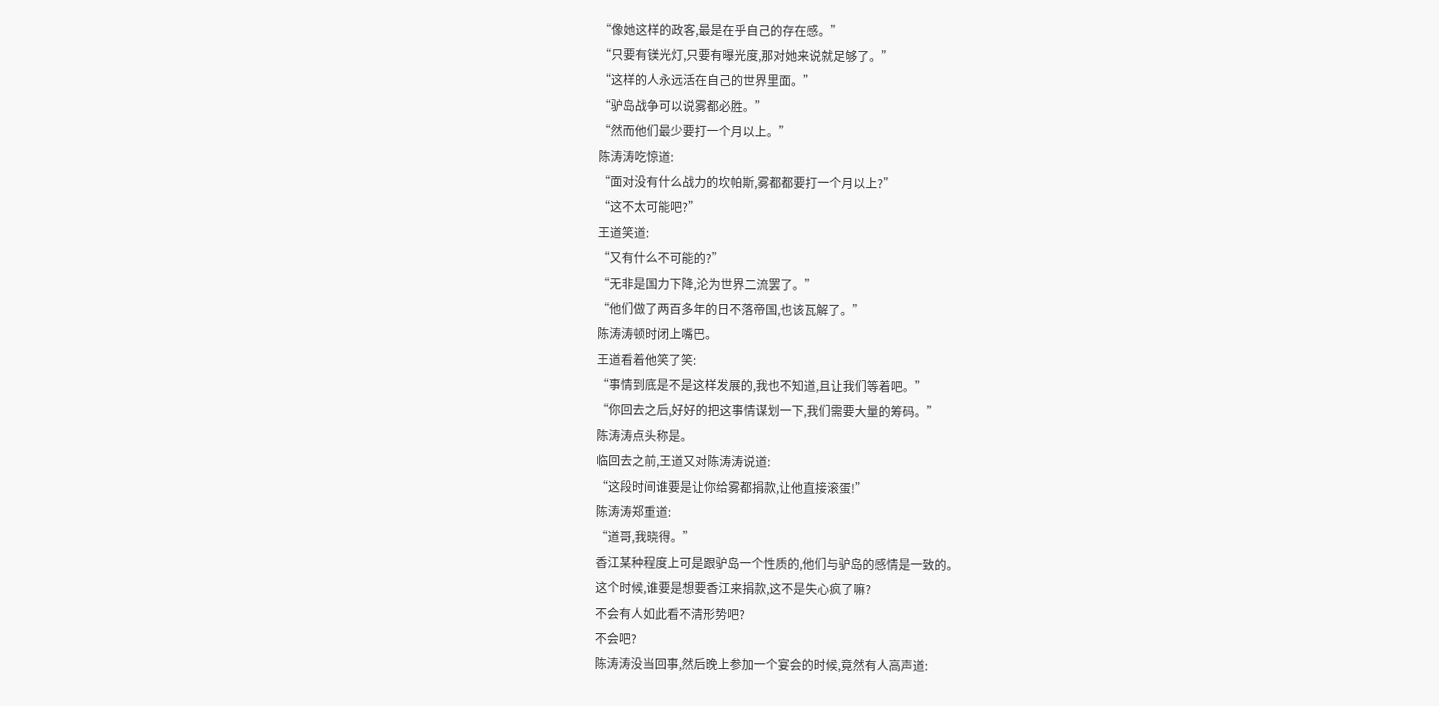“像她这样的政客,最是在乎自己的存在感。”
“只要有镁光灯,只要有曝光度,那对她来说就足够了。”
“这样的人永远活在自己的世界里面。”
“驴岛战争可以说雾都必胜。”
“然而他们最少要打一个月以上。”
陈涛涛吃惊道:
“面对没有什么战力的坎帕斯,雾都都要打一个月以上?”
“这不太可能吧?”
王道笑道:
“又有什么不可能的?”
“无非是国力下降,沦为世界二流罢了。”
“他们做了两百多年的日不落帝国,也该瓦解了。”
陈涛涛顿时闭上嘴巴。
王道看着他笑了笑:
“事情到底是不是这样发展的,我也不知道,且让我们等着吧。”
“你回去之后,好好的把这事情谋划一下,我们需要大量的筹码。”
陈涛涛点头称是。
临回去之前,王道又对陈涛涛说道:
“这段时间谁要是让你给雾都捐款,让他直接滚蛋!”
陈涛涛郑重道:
“道哥,我晓得。”
香江某种程度上可是跟驴岛一个性质的,他们与驴岛的感情是一致的。
这个时候,谁要是想要香江来捐款,这不是失心疯了嘛?
不会有人如此看不清形势吧?
不会吧?
陈涛涛没当回事,然后晚上参加一个宴会的时候,竟然有人高声道: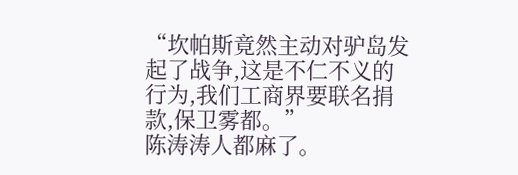“坎帕斯竟然主动对驴岛发起了战争,这是不仁不义的行为,我们工商界要联名捐款,保卫雾都。”
陈涛涛人都麻了。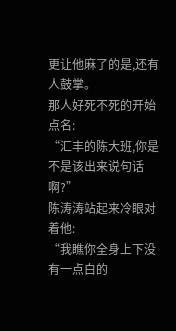更让他麻了的是,还有人鼓掌。
那人好死不死的开始点名:
“汇丰的陈大班,你是不是该出来说句话啊?”
陈涛涛站起来冷眼对着他:
“我瞧你全身上下没有一点白的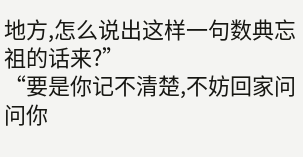地方,怎么说出这样一句数典忘祖的话来?”
“要是你记不清楚,不妨回家问问你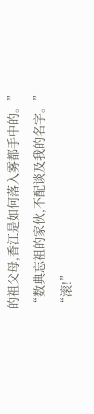的祖父母,香江是如何落入雾都手中的。”
“数典忘祖的家伙,不配谈及我的名字。”
“滚!”